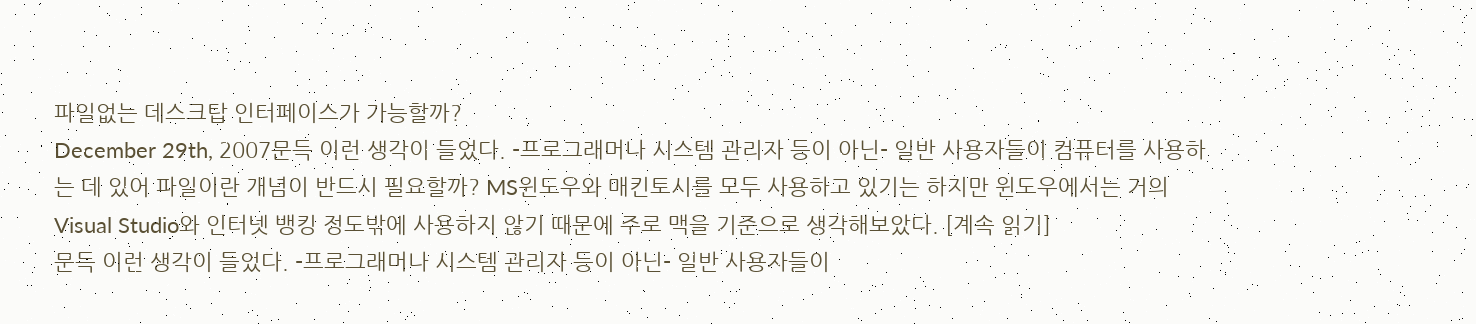파일없는 데스크탑 인터페이스가 가능할까?
December 29th, 2007문득 이런 생각이 들었다. -프로그래머나 시스템 관리자 등이 아닌- 일반 사용자들이 컴퓨터를 사용하는 데 있어 파일이란 개념이 반드시 필요할까? MS윈도우와 매킨토시를 모두 사용하고 있기는 하지만 윈도우에서는 거의 Visual Studio와 인터넷 뱅킹 정도밖에 사용하지 않기 때문에 주로 맥을 기준으로 생각해보았다. [계속 읽기]
문득 이런 생각이 들었다. -프로그래머나 시스템 관리자 등이 아닌- 일반 사용자들이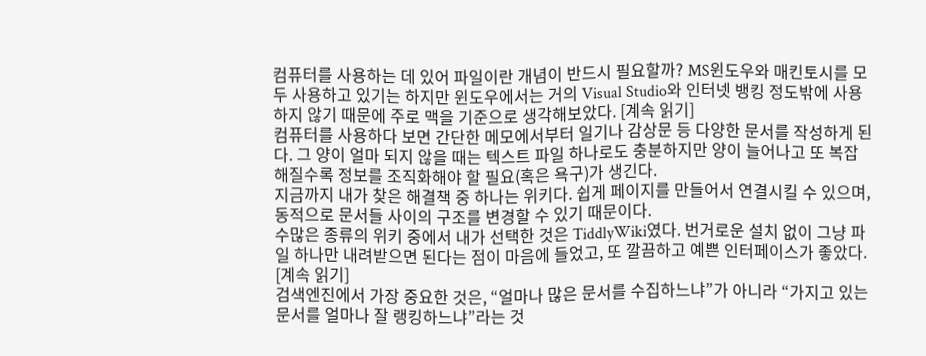컴퓨터를 사용하는 데 있어 파일이란 개념이 반드시 필요할까? MS윈도우와 매킨토시를 모두 사용하고 있기는 하지만 윈도우에서는 거의 Visual Studio와 인터넷 뱅킹 정도밖에 사용하지 않기 때문에 주로 맥을 기준으로 생각해보았다. [계속 읽기]
컴퓨터를 사용하다 보면 간단한 메모에서부터 일기나 감상문 등 다양한 문서를 작성하게 된다. 그 양이 얼마 되지 않을 때는 텍스트 파일 하나로도 충분하지만 양이 늘어나고 또 복잡해질수록 정보를 조직화해야 할 필요(혹은 욕구)가 생긴다.
지금까지 내가 찾은 해결책 중 하나는 위키다. 쉽게 페이지를 만들어서 연결시킬 수 있으며, 동적으로 문서들 사이의 구조를 변경할 수 있기 때문이다.
수많은 종류의 위키 중에서 내가 선택한 것은 TiddlyWiki였다. 번거로운 설치 없이 그냥 파일 하나만 내려받으면 된다는 점이 마음에 들었고, 또 깔끔하고 예쁜 인터페이스가 좋았다. [계속 읽기]
검색엔진에서 가장 중요한 것은, “얼마나 많은 문서를 수집하느냐”가 아니라 “가지고 있는 문서를 얼마나 잘 랭킹하느냐”라는 것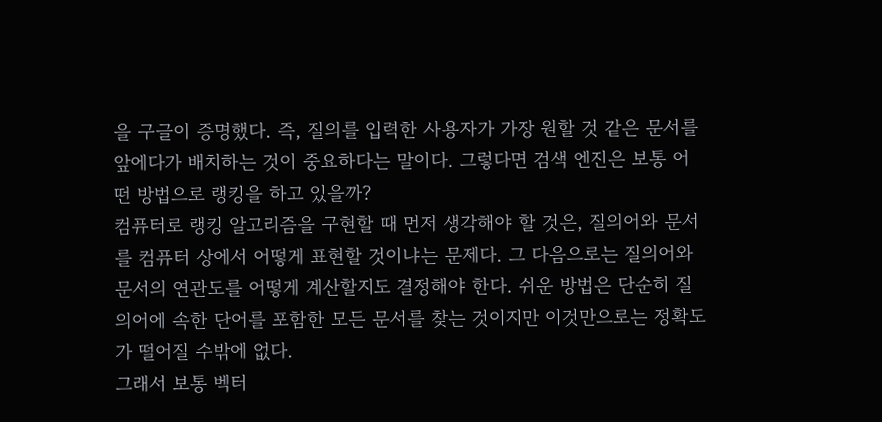을 구글이 증명했다. 즉, 질의를 입력한 사용자가 가장 원할 것 같은 문서를 앞에다가 배치하는 것이 중요하다는 말이다. 그렇다면 검색 엔진은 보통 어떤 방법으로 랭킹을 하고 있을까?
컴퓨터로 랭킹 알고리즘을 구현할 때 먼저 생각해야 할 것은, 질의어와 문서를 컴퓨터 상에서 어떻게 표현할 것이냐는 문제다. 그 다음으로는 질의어와 문서의 연관도를 어떻게 계산할지도 결정해야 한다. 쉬운 방법은 단순히 질의어에 속한 단어를 포함한 모든 문서를 찾는 것이지만 이것만으로는 정확도가 떨어질 수밖에 없다.
그래서 보통 벡터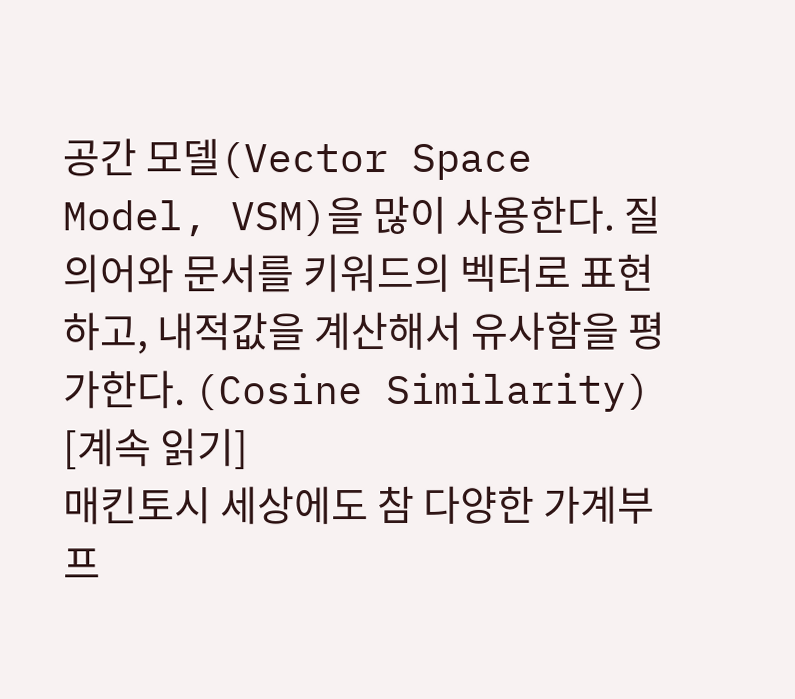공간 모델(Vector Space Model, VSM)을 많이 사용한다. 질의어와 문서를 키워드의 벡터로 표현하고, 내적값을 계산해서 유사함을 평가한다. (Cosine Similarity) [계속 읽기]
매킨토시 세상에도 참 다양한 가계부 프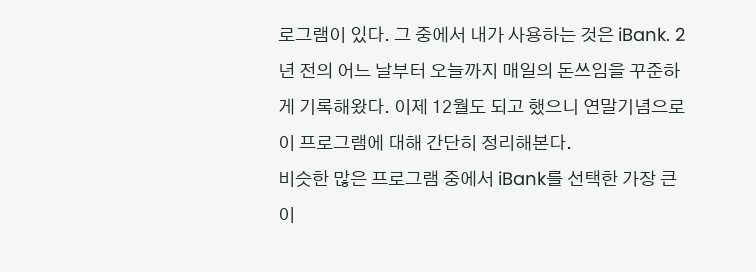로그램이 있다. 그 중에서 내가 사용하는 것은 iBank. 2년 전의 어느 날부터 오늘까지 매일의 돈쓰임을 꾸준하게 기록해왔다. 이제 12월도 되고 했으니 연말기념으로 이 프로그램에 대해 간단히 정리해본다.
비슷한 많은 프로그램 중에서 iBank를 선택한 가장 큰 이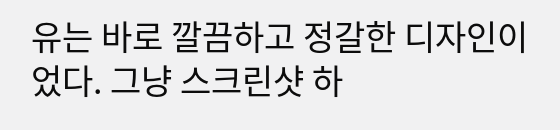유는 바로 깔끔하고 정갈한 디자인이었다. 그냥 스크린샷 하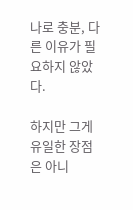나로 충분, 다른 이유가 필요하지 않았다.

하지만 그게 유일한 장점은 아니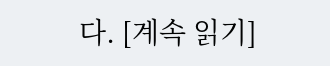다. [계속 읽기]